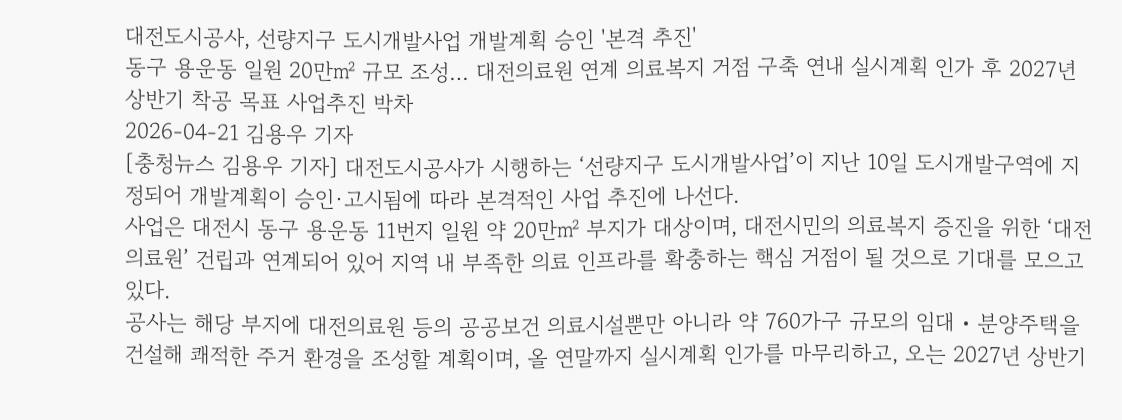대전도시공사, 선량지구 도시개발사업 개발계획 승인 '본격 추진'
동구 용운동 일원 20만㎡ 규모 조성… 대전의료원 연계 의료복지 거점 구축 연내 실시계획 인가 후 2027년 상반기 착공 목표 사업추진 박차
2026-04-21 김용우 기자
[충청뉴스 김용우 기자] 대전도시공사가 시행하는 ‘선량지구 도시개발사업’이 지난 10일 도시개발구역에 지정되어 개발계획이 승인·고시됨에 따라 본격적인 사업 추진에 나선다.
사업은 대전시 동구 용운동 11번지 일원 약 20만㎡ 부지가 대상이며, 대전시민의 의료복지 증진을 위한 ‘대전의료원’ 건립과 연계되어 있어 지역 내 부족한 의료 인프라를 확충하는 핵심 거점이 될 것으로 기대를 모으고 있다.
공사는 해당 부지에 대전의료원 등의 공공보건 의료시설뿐만 아니라 약 760가구 규모의 임대・분양주택을 건설해 쾌적한 주거 환경을 조성할 계획이며, 올 연말까지 실시계획 인가를 마무리하고, 오는 2027년 상반기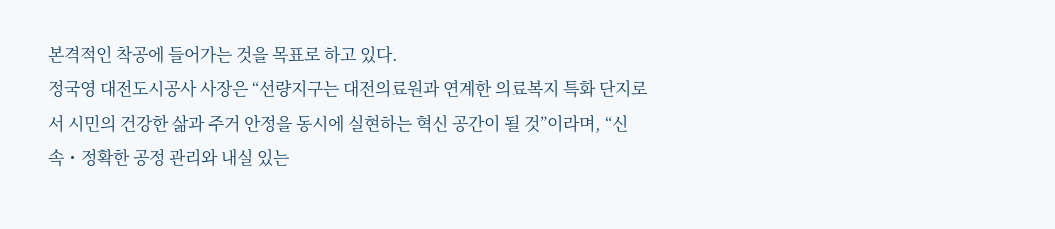본격적인 착공에 들어가는 것을 목표로 하고 있다.
정국영 대전도시공사 사장은 “선량지구는 대전의료원과 연계한 의료복지 특화 단지로서 시민의 건강한 삶과 주거 안정을 동시에 실현하는 혁신 공간이 될 것”이라며, “신속・정확한 공정 관리와 내실 있는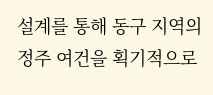설계를 통해 동구 지역의 정주 여건을 획기적으로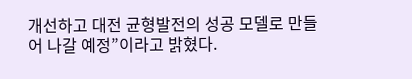개선하고 대전 균형발전의 성공 모델로 만들어 나갈 예정”이라고 밝혔다.